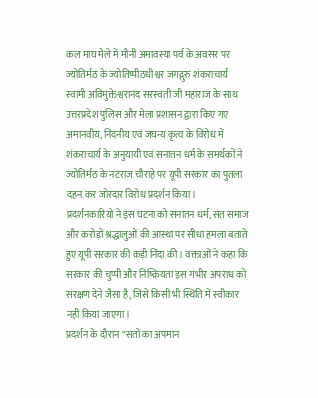कल माघ मेले में मौनी अमावस्या पर्व के अवसर पर ज्योतिर्मठ के ज्योतिष्पीठधीश्वर जगद्गुरु शंकराचार्य स्वामी अविमुक्तेश्वरानंद सरस्वती जी महाराज के साथ उत्तरप्रदेश पुलिस और मेला प्रशासन द्वारा किए गए अमानवीय, निंदनीय एवं जघन्य कृत्य के विरोध में शंकराचार्य के अनुयायी एवं सनातन धर्म के समर्थकों ने ज्योतिर्मठ के नटराज चौराहे पर यूपी सरकार का पुतला दहन कर जोरदार विरोध प्रदर्शन किया।
प्रदर्शनकारियों ने इस घटना को सनातन धर्म, संत समाज और करोड़ों श्रद्धालुओं की आस्था पर सीधा हमला बताते हुए यूपी सरकार की कड़ी निंदा की। वक्ताओं ने कहा कि सरकार की चुप्पी और निष्क्रियता इस गंभीर अपराध को संरक्षण देने जैसा है, जिसे किसी भी स्थिति में स्वीकार नहीं किया जाएगा।
प्रदर्शन के दौरान “संतों का अपमान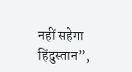नहीं सहेगा हिंदुस्तान”,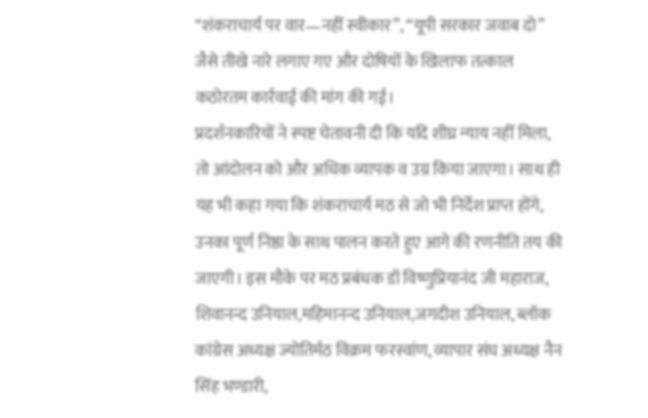“शंकराचार्य पर वार—नहीं स्वीकार”, “यूपी सरकार जवाब दो” जैसे तीखे नारे लगाए गए और दोषियों के खिलाफ तत्काल कठोरतम कार्रवाई की मांग की गई।
प्रदर्शनकारियों ने स्पष्ट चेतावनी दी कि यदि शीघ्र न्याय नहीं मिला, तो आंदोलन को और अधिक व्यापक व उग्र किया जाएगा। साथ ही यह भी कहा गया कि शंकराचार्य मठ से जो भी निर्देश प्राप्त होंगे, उनका पूर्ण निष्ठा के साथ पालन करते हुए आगे की रणनीति तय की जाएगी। इस मौके पर मठ प्रबंधक डॉ विष्णुप्रियानंद जी महाराज, शिवानन्द उनियाल,महिमानन्द उनियाल,जगदीश उनियाल, ब्लॉक कांग्रेस अध्यक्ष ज्योतिर्मठ विक्रम फरस्वांण, व्यापार संघ अध्यक्ष नैन सिंह भण्डारी,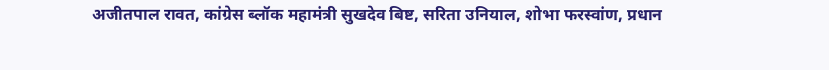अजीतपाल रावत, कांग्रेस ब्लॉक महामंत्री सुखदेव बिष्ट, सरिता उनियाल, शोभा फरस्वांण, प्रधान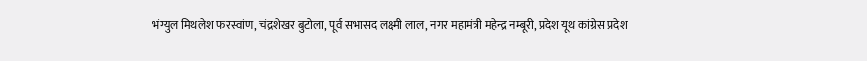भंग्युल मिथलेश फरस्वांण, चंद्रशेखर बुटोला, पूर्व सभासद लक्ष्मी लाल, नगर महामंत्री महेन्द्र नम्बूरी, प्रदेश यूथ कांग्रेस प्रदेश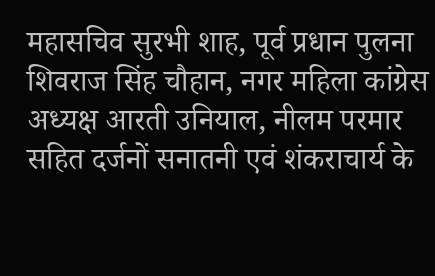महासचिव सुरभी शाह, पूर्व प्रधान पुलना शिवराज सिंह चौहान, नगर महिला कांग्रेस अध्यक्ष आरती उनियाल, नीलम परमार सहित दर्जनों सनातनी एवं शंकराचार्य के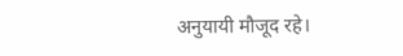अनुयायी मौजूद रहे।